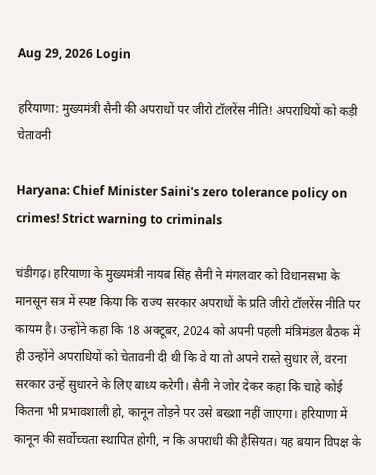Aug 29, 2026 Login

हरियाणा: मुख्यमंत्री सैनी की अपराधों पर जीरो टॉलरेंस नीति! अपराधियों को कड़ी चेतावनी

Haryana: Chief Minister Saini's zero tolerance policy on crimes! Strict warning to criminals

चंडीगढ़। हरियाणा के मुख्यमंत्री नायब सिंह सैनी ने मंगलवार को विधानसभा के मानसून सत्र में स्पष्ट किया कि राज्य सरकार अपराधों के प्रति जीरो टॉलरेंस नीति पर कायम है। उन्होंने कहा कि 18 अक्टूबर, 2024 को अपनी पहली मंत्रिमंडल बैठक में ही उन्होंने अपराधियों को चेतावनी दी थी कि वे या तो अपने रास्ते सुधार लें, वरना सरकार उन्हें सुधारने के लिए बाध्य करेगी। सैनी ने जोर देकर कहा कि चाहे कोई कितना भी प्रभावशाली हो, कानून तोड़ने पर उसे बख्शा नहीं जाएगा। हरियाणा में कानून की सर्वोच्चता स्थापित होगी, न कि अपराधी की हैसियत। यह बयान विपक्ष के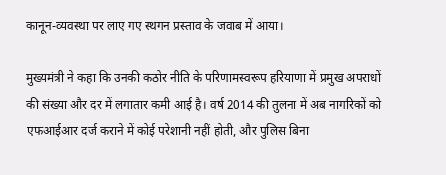कानून-व्यवस्था पर लाए गए स्थगन प्रस्ताव के जवाब में आया।

मुख्यमंत्री ने कहा कि उनकी कठोर नीति के परिणामस्वरूप हरियाणा में प्रमुख अपराधों की संख्या और दर में लगातार कमी आई है। वर्ष 2014 की तुलना में अब नागरिकों को एफआईआर दर्ज कराने में कोई परेशानी नहीं होती, और पुलिस बिना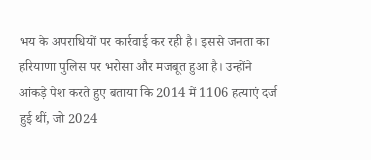भय के अपराधियों पर कार्रवाई कर रही है। इससे जनता का हरियाणा पुलिस पर भरोसा और मजबूत हुआ है। उन्होंने आंकड़े पेश करते हुए बताया कि 2014 में 1106 हत्याएं दर्ज हुई थीं, जो 2024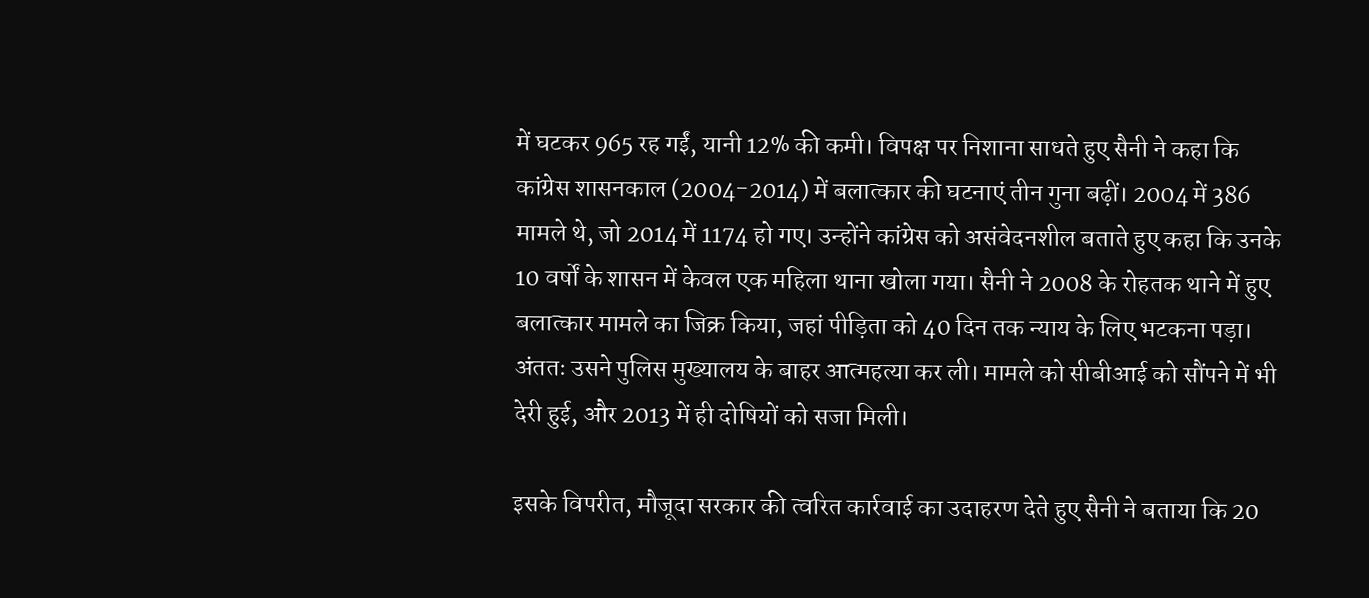में घटकर 965 रह गईं, यानी 12% की कमी। विपक्ष पर निशाना साधते हुए सैनी ने कहा कि कांग्रेस शासनकाल (2004-2014) में बलात्कार की घटनाएं तीन गुना बढ़ीं। 2004 में 386 मामले थे, जो 2014 में 1174 हो गए। उन्होंने कांग्रेस को असंवेदनशील बताते हुए कहा कि उनके 10 वर्षों के शासन में केवल एक महिला थाना खोला गया। सैनी ने 2008 के रोहतक थाने में हुए बलात्कार मामले का जिक्र किया, जहां पीड़िता को 40 दिन तक न्याय के लिए भटकना पड़ा। अंततः उसने पुलिस मुख्यालय के बाहर आत्महत्या कर ली। मामले को सीबीआई को सौंपने में भी देरी हुई, और 2013 में ही दोषियों को सजा मिली।

इसके विपरीत, मौजूदा सरकार की त्वरित कार्रवाई का उदाहरण देते हुए सैनी ने बताया कि 20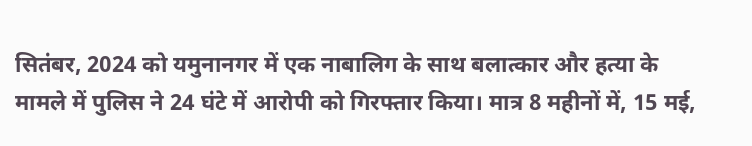सितंबर, 2024 को यमुनानगर में एक नाबालिग के साथ बलात्कार और हत्या के मामले में पुलिस ने 24 घंटे में आरोपी को गिरफ्तार किया। मात्र 8 महीनों में, 15 मई,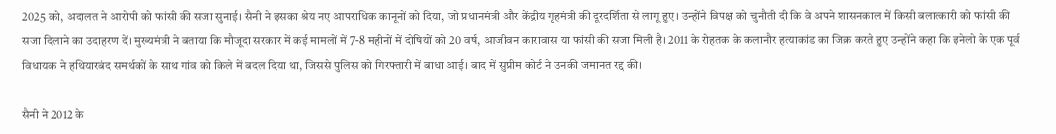2025 को, अदालत ने आरोपी को फांसी की सजा सुनाई। सैनी ने इसका श्रेय नए आपराधिक कानूनों को दिया, जो प्रधानमंत्री और केंद्रीय गृहमंत्री की दूरदर्शिता से लागू हुए। उन्होंने विपक्ष को चुनौती दी कि वे अपने शासनकाल में किसी बलात्कारी को फांसी की सजा दिलाने का उदाहरण दें। मुख्यमंत्री ने बताया कि मौजूदा सरकार में कई मामलों में 7-8 महीनों में दोषियों को 20 वर्ष, आजीवन कारावास या फांसी की सजा मिली है। 2011 के रोहतक के कलानौर हत्याकांड का जिक्र करते हुए उन्होंने कहा कि इनेलो के एक पूर्व विधायक ने हथियारबंद समर्थकों के साथ गांव को किले में बदल दिया था, जिससे पुलिस को गिरफ्तारी में बाधा आई। बाद में सुप्रीम कोर्ट ने उनकी जमानत रद्द की।

सैनी ने 2012 के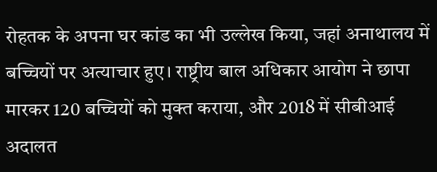रोहतक के अपना घर कांड का भी उल्लेख किया, जहां अनाथालय में बच्चियों पर अत्याचार हुए। राष्ट्रीय बाल अधिकार आयोग ने छापा मारकर 120 बच्चियों को मुक्त कराया, और 2018 में सीबीआई अदालत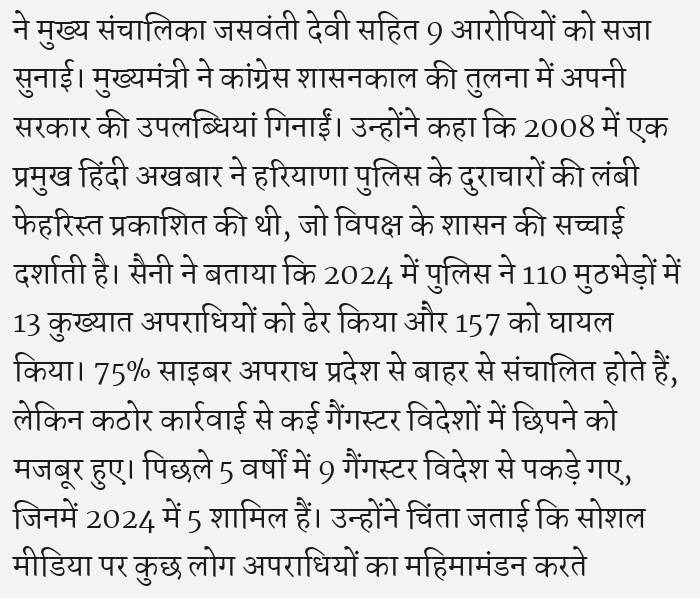ने मुख्य संचालिका जसवंती देवी सहित 9 आरोपियों को सजा सुनाई। मुख्यमंत्री ने कांग्रेस शासनकाल की तुलना में अपनी सरकार की उपलब्धियां गिनाईं। उन्होंने कहा कि 2008 में एक प्रमुख हिंदी अखबार ने हरियाणा पुलिस के दुराचारों की लंबी फेहरिस्त प्रकाशित की थी, जो विपक्ष के शासन की सच्चाई दर्शाती है। सैनी ने बताया कि 2024 में पुलिस ने 110 मुठभेड़ों में 13 कुख्यात अपराधियों को ढेर किया और 157 को घायल किया। 75% साइबर अपराध प्रदेश से बाहर से संचालित होते हैं, लेकिन कठोर कार्रवाई से कई गैंगस्टर विदेशों में छिपने को मजबूर हुए। पिछले 5 वर्षों में 9 गैंगस्टर विदेश से पकड़े गए, जिनमें 2024 में 5 शामिल हैं। उन्होंने चिंता जताई कि सोशल मीडिया पर कुछ लोग अपराधियों का महिमामंडन करते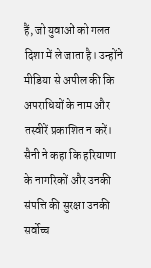हैं, जो युवाओं को गलत दिशा में ले जाता है। उन्होंने मीडिया से अपील की कि अपराधियों के नाम और तस्वीरें प्रकाशित न करें। सैनी ने कहा कि हरियाणा के नागरिकों और उनकी संपत्ति की सुरक्षा उनकी सर्वोच्च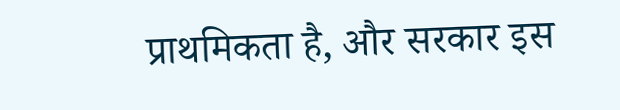प्राथमिकता है, और सरकार इस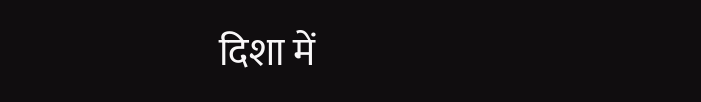दिशा में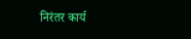निरंतर कार्य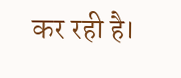कर रही है।